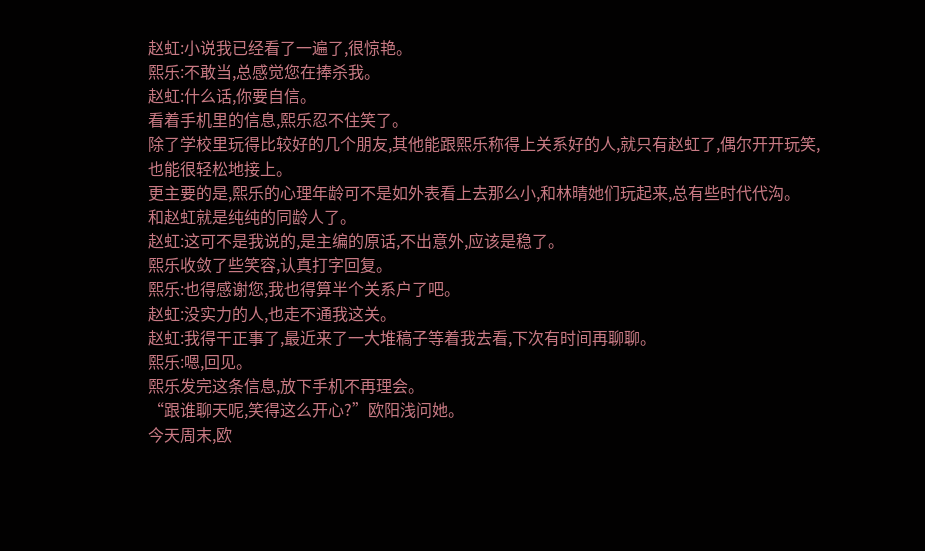赵虹:小说我已经看了一遍了,很惊艳。
熙乐:不敢当,总感觉您在捧杀我。
赵虹:什么话,你要自信。
看着手机里的信息,熙乐忍不住笑了。
除了学校里玩得比较好的几个朋友,其他能跟熙乐称得上关系好的人,就只有赵虹了,偶尔开开玩笑,也能很轻松地接上。
更主要的是,熙乐的心理年龄可不是如外表看上去那么小,和林晴她们玩起来,总有些时代代沟。
和赵虹就是纯纯的同龄人了。
赵虹:这可不是我说的,是主编的原话,不出意外,应该是稳了。
熙乐收敛了些笑容,认真打字回复。
熙乐:也得感谢您,我也得算半个关系户了吧。
赵虹:没实力的人,也走不通我这关。
赵虹:我得干正事了,最近来了一大堆稿子等着我去看,下次有时间再聊聊。
熙乐:嗯,回见。
熙乐发完这条信息,放下手机不再理会。
“跟谁聊天呢,笑得这么开心?”欧阳浅问她。
今天周末,欧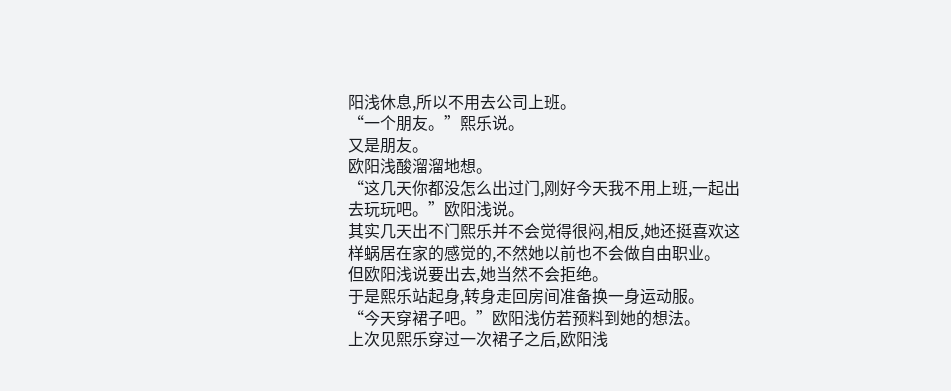阳浅休息,所以不用去公司上班。
“一个朋友。”熙乐说。
又是朋友。
欧阳浅酸溜溜地想。
“这几天你都没怎么出过门,刚好今天我不用上班,一起出去玩玩吧。”欧阳浅说。
其实几天出不门熙乐并不会觉得很闷,相反,她还挺喜欢这样蜗居在家的感觉的,不然她以前也不会做自由职业。
但欧阳浅说要出去,她当然不会拒绝。
于是熙乐站起身,转身走回房间准备换一身运动服。
“今天穿裙子吧。”欧阳浅仿若预料到她的想法。
上次见熙乐穿过一次裙子之后,欧阳浅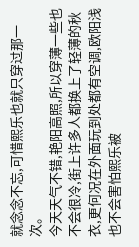就念念不忘,可惜熙乐也就只穿过那一次。
今天天气不错,艳阳高照,所以穿薄一些也不会很冷,街上许多人都换上了轻薄的秋衣,更何况在外面玩到处都有空调,欧阳浅也不会害怕熙乐被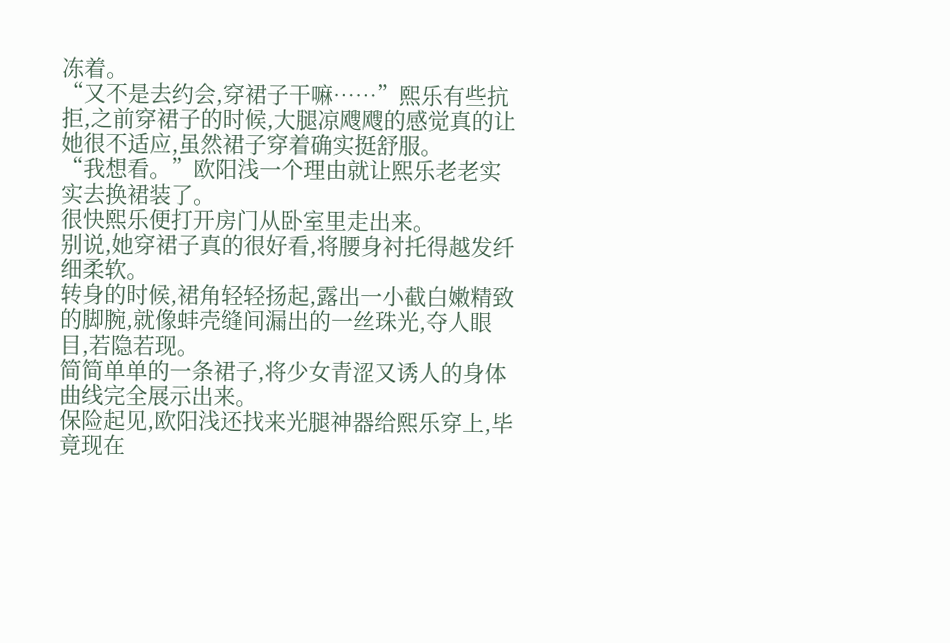冻着。
“又不是去约会,穿裙子干嘛……”熙乐有些抗拒,之前穿裙子的时候,大腿凉飕飕的感觉真的让她很不适应,虽然裙子穿着确实挺舒服。
“我想看。”欧阳浅一个理由就让熙乐老老实实去换裙装了。
很快熙乐便打开房门从卧室里走出来。
别说,她穿裙子真的很好看,将腰身衬托得越发纤细柔软。
转身的时候,裙角轻轻扬起,露出一小截白嫩精致的脚腕,就像蚌壳缝间漏出的一丝珠光,夺人眼目,若隐若现。
简简单单的一条裙子,将少女青涩又诱人的身体曲线完全展示出来。
保险起见,欧阳浅还找来光腿神器给熙乐穿上,毕竟现在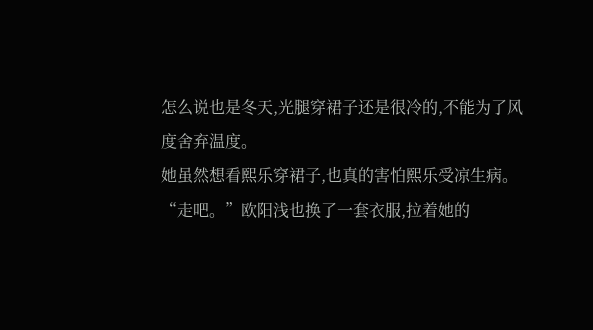怎么说也是冬天,光腿穿裙子还是很冷的,不能为了风度舍弃温度。
她虽然想看熙乐穿裙子,也真的害怕熙乐受凉生病。
“走吧。”欧阳浅也换了一套衣服,拉着她的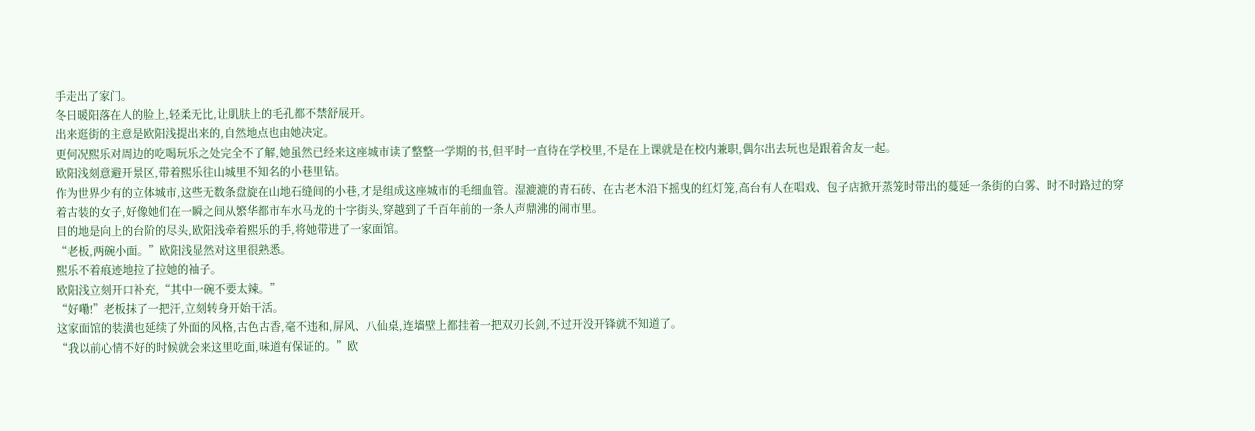手走出了家门。
冬日暖阳落在人的脸上,轻柔无比,让肌肤上的毛孔都不禁舒展开。
出来逛街的主意是欧阳浅提出来的,自然地点也由她决定。
更何况熙乐对周边的吃喝玩乐之处完全不了解,她虽然已经来这座城市读了整整一学期的书,但平时一直待在学校里,不是在上课就是在校内兼职,偶尔出去玩也是跟着舍友一起。
欧阳浅刻意避开景区,带着熙乐往山城里不知名的小巷里钻。
作为世界少有的立体城市,这些无数条盘旋在山地石缝间的小巷,才是组成这座城市的毛细血管。湿漉漉的青石砖、在古老木沿下摇曳的红灯笼,高台有人在唱戏、包子店掀开蒸笼时带出的蔓延一条街的白雾、时不时路过的穿着古装的女子,好像她们在一瞬之间从繁华都市车水马龙的十字街头,穿越到了千百年前的一条人声鼎沸的闹市里。
目的地是向上的台阶的尽头,欧阳浅牵着熙乐的手,将她带进了一家面馆。
“老板,两碗小面。”欧阳浅显然对这里很熟悉。
熙乐不着痕迹地拉了拉她的袖子。
欧阳浅立刻开口补充,“其中一碗不要太辣。”
“好嘞!”老板抹了一把汗,立刻转身开始干活。
这家面馆的装潢也延续了外面的风格,古色古香,毫不违和,屏风、八仙桌,连墙壁上都挂着一把双刃长剑,不过开没开锋就不知道了。
“我以前心情不好的时候就会来这里吃面,味道有保证的。”欧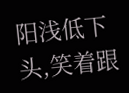阳浅低下头,笑着跟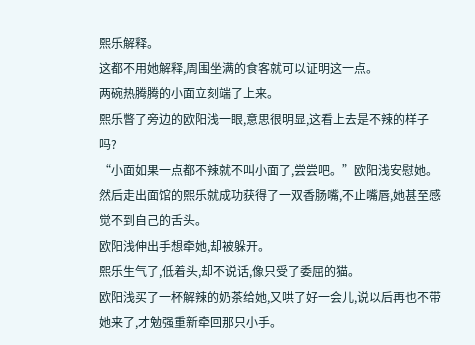熙乐解释。
这都不用她解释,周围坐满的食客就可以证明这一点。
两碗热腾腾的小面立刻端了上来。
熙乐瞥了旁边的欧阳浅一眼,意思很明显,这看上去是不辣的样子吗?
“小面如果一点都不辣就不叫小面了,尝尝吧。”欧阳浅安慰她。
然后走出面馆的熙乐就成功获得了一双香肠嘴,不止嘴唇,她甚至感觉不到自己的舌头。
欧阳浅伸出手想牵她,却被躲开。
熙乐生气了,低着头,却不说话,像只受了委屈的猫。
欧阳浅买了一杯解辣的奶茶给她,又哄了好一会儿,说以后再也不带她来了,才勉强重新牵回那只小手。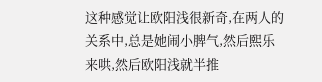这种感觉让欧阳浅很新奇,在两人的关系中,总是她闹小脾气,然后熙乐来哄,然后欧阳浅就半推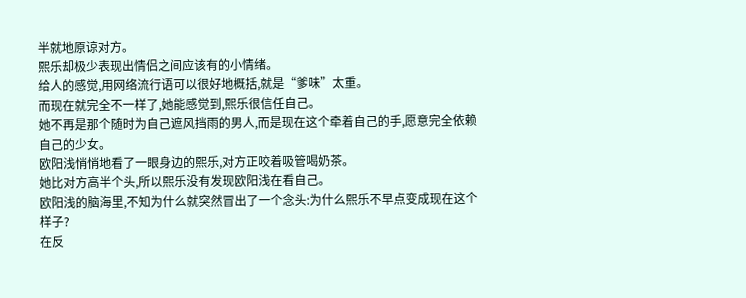半就地原谅对方。
熙乐却极少表现出情侣之间应该有的小情绪。
给人的感觉,用网络流行语可以很好地概括,就是“爹味”太重。
而现在就完全不一样了,她能感觉到,熙乐很信任自己。
她不再是那个随时为自己遮风挡雨的男人,而是现在这个牵着自己的手,愿意完全依赖自己的少女。
欧阳浅悄悄地看了一眼身边的熙乐,对方正咬着吸管喝奶茶。
她比对方高半个头,所以熙乐没有发现欧阳浅在看自己。
欧阳浅的脑海里,不知为什么就突然冒出了一个念头:为什么熙乐不早点变成现在这个样子?
在反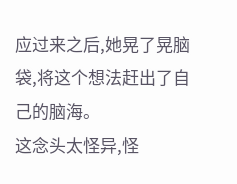应过来之后,她晃了晃脑袋,将这个想法赶出了自己的脑海。
这念头太怪异,怪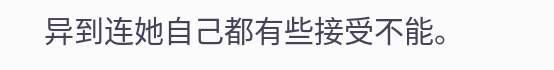异到连她自己都有些接受不能。